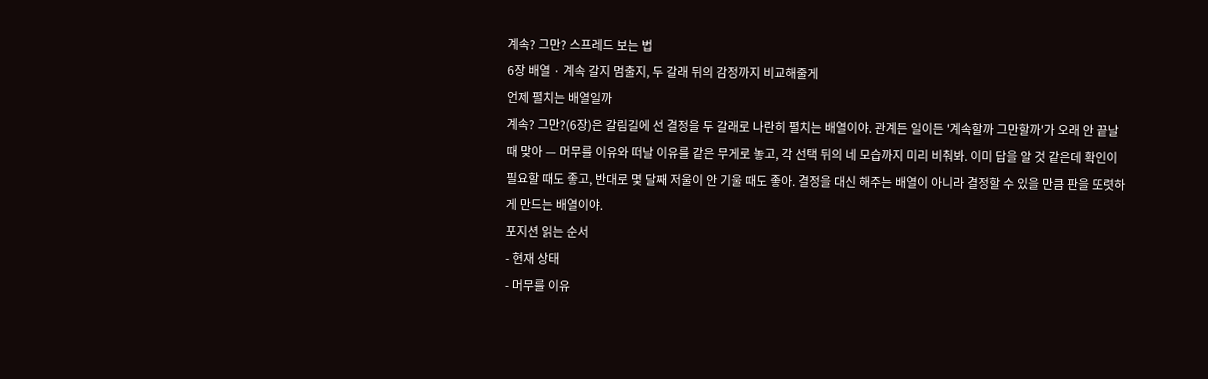계속? 그만? 스프레드 보는 법
6장 배열 · 계속 갈지 멈출지, 두 갈래 뒤의 감정까지 비교해줄게
언제 펼치는 배열일까
계속? 그만?(6장)은 갈림길에 선 결정을 두 갈래로 나란히 펼치는 배열이야. 관계든 일이든 '계속할까 그만할까'가 오래 안 끝날 때 맞아 — 머무를 이유와 떠날 이유를 같은 무게로 놓고, 각 선택 뒤의 네 모습까지 미리 비춰봐. 이미 답을 알 것 같은데 확인이 필요할 때도 좋고, 반대로 몇 달째 저울이 안 기울 때도 좋아. 결정을 대신 해주는 배열이 아니라 결정할 수 있을 만큼 판을 또렷하게 만드는 배열이야.
포지션 읽는 순서
- 현재 상태
- 머무를 이유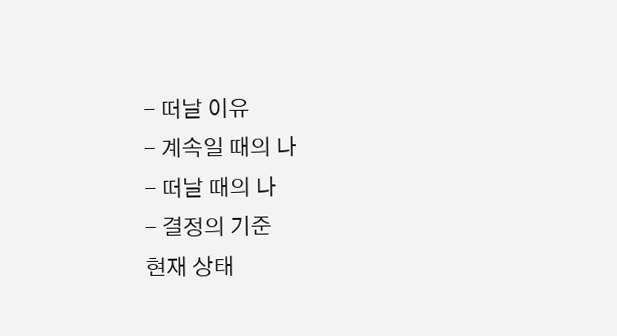- 떠날 이유
- 계속일 때의 나
- 떠날 때의 나
- 결정의 기준
현재 상태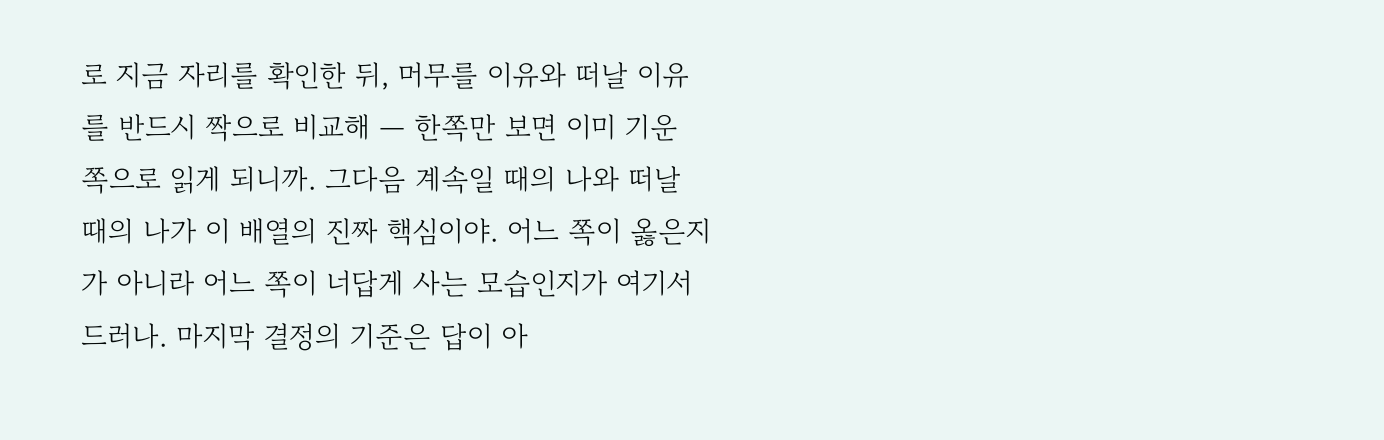로 지금 자리를 확인한 뒤, 머무를 이유와 떠날 이유를 반드시 짝으로 비교해 — 한쪽만 보면 이미 기운 쪽으로 읽게 되니까. 그다음 계속일 때의 나와 떠날 때의 나가 이 배열의 진짜 핵심이야. 어느 쪽이 옳은지가 아니라 어느 쪽이 너답게 사는 모습인지가 여기서 드러나. 마지막 결정의 기준은 답이 아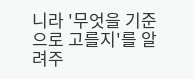니라 '무엇을 기준으로 고를지'를 알려주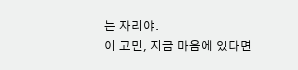는 자리야.
이 고민, 지금 마음에 있다면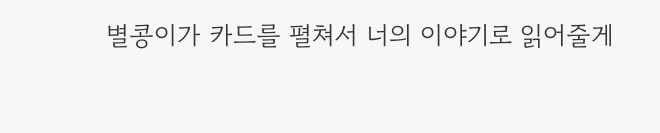별콩이가 카드를 펼쳐서 너의 이야기로 읽어줄게